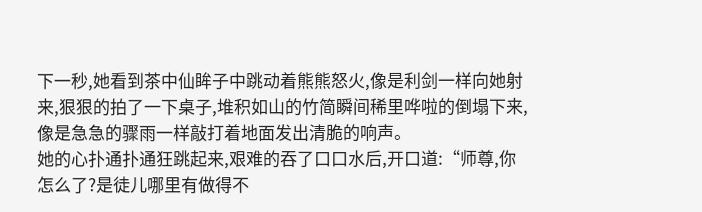下一秒,她看到茶中仙眸子中跳动着熊熊怒火,像是利剑一样向她射来,狠狠的拍了一下桌子,堆积如山的竹简瞬间稀里哗啦的倒塌下来,像是急急的骤雨一样敲打着地面发出清脆的响声。
她的心扑通扑通狂跳起来,艰难的吞了口口水后,开口道:“师尊,你怎么了?是徒儿哪里有做得不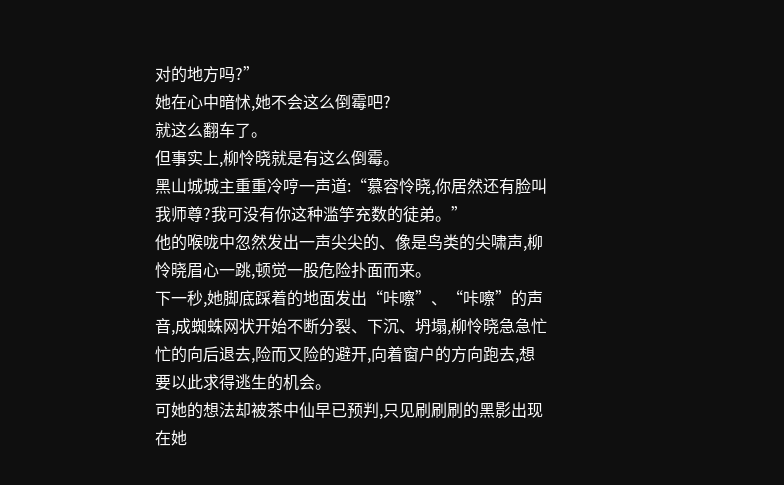对的地方吗?”
她在心中暗怵,她不会这么倒霉吧?
就这么翻车了。
但事实上,柳怜晓就是有这么倒霉。
黑山城城主重重冷哼一声道:“慕容怜晓,你居然还有脸叫我师尊?我可没有你这种滥竽充数的徒弟。”
他的喉咙中忽然发出一声尖尖的、像是鸟类的尖啸声,柳怜晓眉心一跳,顿觉一股危险扑面而来。
下一秒,她脚底踩着的地面发出“咔嚓”、“咔嚓”的声音,成蜘蛛网状开始不断分裂、下沉、坍塌,柳怜晓急急忙忙的向后退去,险而又险的避开,向着窗户的方向跑去,想要以此求得逃生的机会。
可她的想法却被茶中仙早已预判,只见刷刷刷的黑影出现在她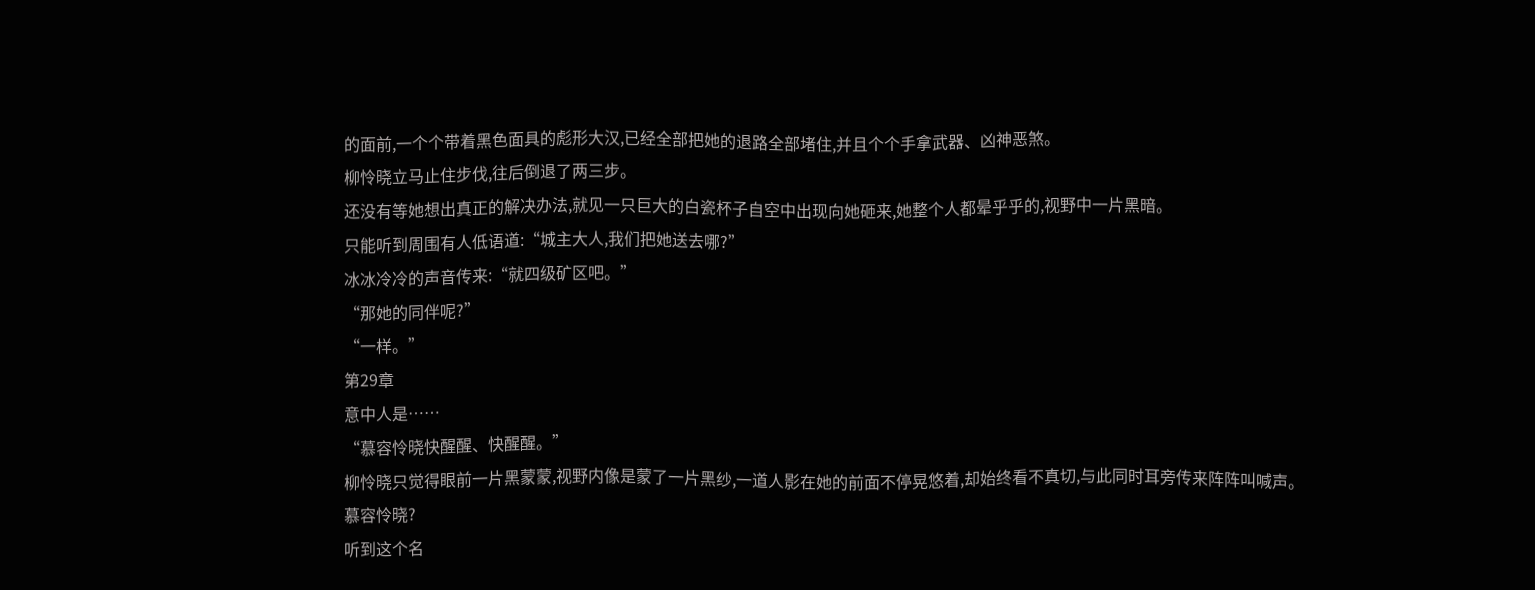的面前,一个个带着黑色面具的彪形大汉,已经全部把她的退路全部堵住,并且个个手拿武器、凶神恶煞。
柳怜晓立马止住步伐,往后倒退了两三步。
还没有等她想出真正的解决办法,就见一只巨大的白瓷杯子自空中出现向她砸来,她整个人都晕乎乎的,视野中一片黑暗。
只能听到周围有人低语道:“城主大人,我们把她送去哪?”
冰冰冷冷的声音传来:“就四级矿区吧。”
“那她的同伴呢?”
“一样。”
第29章
意中人是……
“慕容怜晓快醒醒、快醒醒。”
柳怜晓只觉得眼前一片黑蒙蒙,视野内像是蒙了一片黑纱,一道人影在她的前面不停晃悠着,却始终看不真切,与此同时耳旁传来阵阵叫喊声。
慕容怜晓?
听到这个名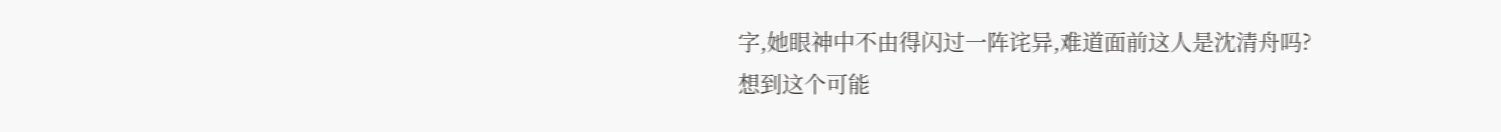字,她眼神中不由得闪过一阵诧异,难道面前这人是沈清舟吗?
想到这个可能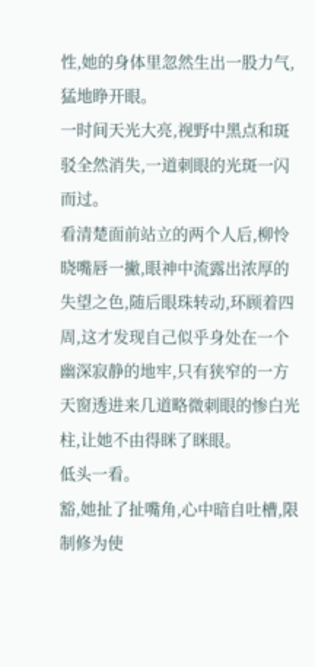性,她的身体里忽然生出一股力气,猛地睁开眼。
一时间天光大亮,视野中黑点和斑驳全然消失,一道刺眼的光斑一闪而过。
看清楚面前站立的两个人后,柳怜晓嘴唇一撇,眼神中流露出浓厚的失望之色,随后眼珠转动,环顾着四周,这才发现自己似乎身处在一个幽深寂静的地牢,只有狭窄的一方天窗透进来几道略微刺眼的惨白光柱,让她不由得眯了眯眼。
低头一看。
豁,她扯了扯嘴角,心中暗自吐槽,限制修为使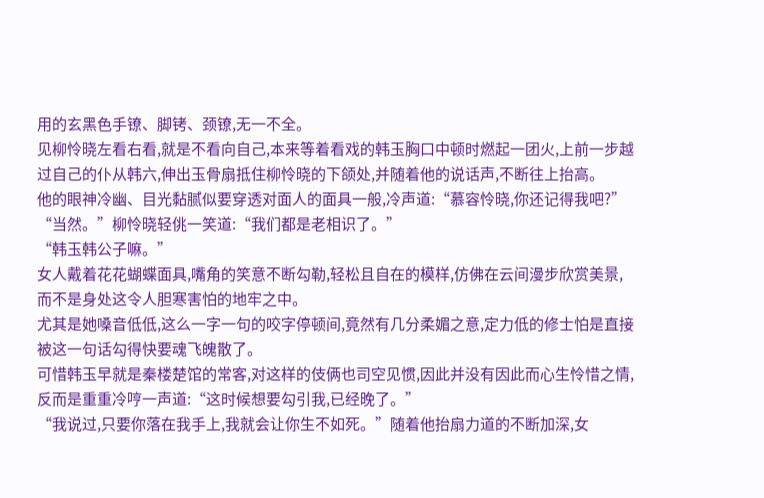用的玄黑色手镣、脚铐、颈镣,无一不全。
见柳怜晓左看右看,就是不看向自己,本来等着看戏的韩玉胸口中顿时燃起一团火,上前一步越过自己的仆从韩六,伸出玉骨扇抵住柳怜晓的下颌处,并随着他的说话声,不断往上抬高。
他的眼神冷幽、目光黏腻似要穿透对面人的面具一般,冷声道:“慕容怜晓,你还记得我吧?”
“当然。”柳怜晓轻佻一笑道:“我们都是老相识了。”
“韩玉韩公子嘛。”
女人戴着花花蝴蝶面具,嘴角的笑意不断勾勒,轻松且自在的模样,仿佛在云间漫步欣赏美景,而不是身处这令人胆寒害怕的地牢之中。
尤其是她嗓音低低,这么一字一句的咬字停顿间,竟然有几分柔媚之意,定力低的修士怕是直接被这一句话勾得快要魂飞魄散了。
可惜韩玉早就是秦楼楚馆的常客,对这样的伎俩也司空见惯,因此并没有因此而心生怜惜之情,反而是重重冷哼一声道:“这时候想要勾引我,已经晚了。”
“我说过,只要你落在我手上,我就会让你生不如死。”随着他抬扇力道的不断加深,女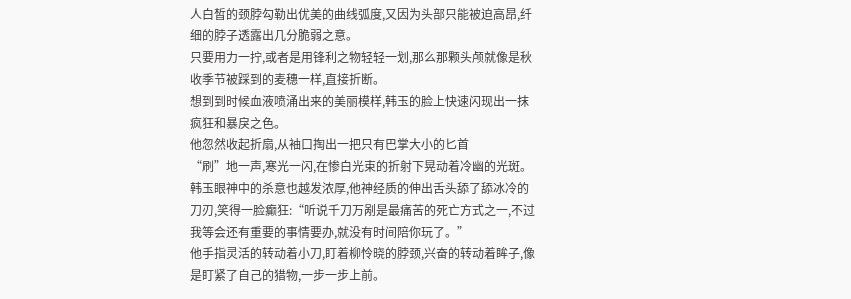人白皙的颈脖勾勒出优美的曲线弧度,又因为头部只能被迫高昂,纤细的脖子透露出几分脆弱之意。
只要用力一拧,或者是用锋利之物轻轻一划,那么那颗头颅就像是秋收季节被踩到的麦穗一样,直接折断。
想到到时候血液喷涌出来的美丽模样,韩玉的脸上快速闪现出一抹疯狂和暴戾之色。
他忽然收起折扇,从袖口掏出一把只有巴掌大小的匕首
“刷”地一声,寒光一闪,在惨白光束的折射下晃动着冷幽的光斑。
韩玉眼神中的杀意也越发浓厚,他神经质的伸出舌头舔了舔冰冷的刀刃,笑得一脸癫狂:“听说千刀万剐是最痛苦的死亡方式之一,不过我等会还有重要的事情要办,就没有时间陪你玩了。”
他手指灵活的转动着小刀,盯着柳怜晓的脖颈,兴奋的转动着眸子,像是盯紧了自己的猎物,一步一步上前。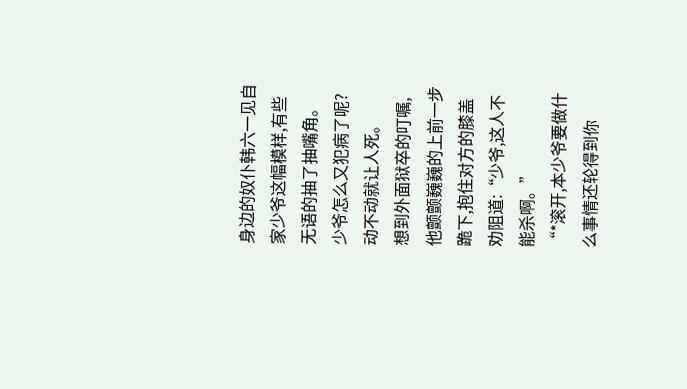身边的奴仆韩六一见自家少爷这幅模样,有些无语的抽了抽嘴角。
少爷怎么又犯病了呢?动不动就让人死。
想到外面狱卒的叮嘱,他颤颤巍巍的上前一步跪下,抱住对方的膝盖劝阻道:“少爷,这人不能杀啊。”
“*滚开,本少爷要做什么事情还轮得到你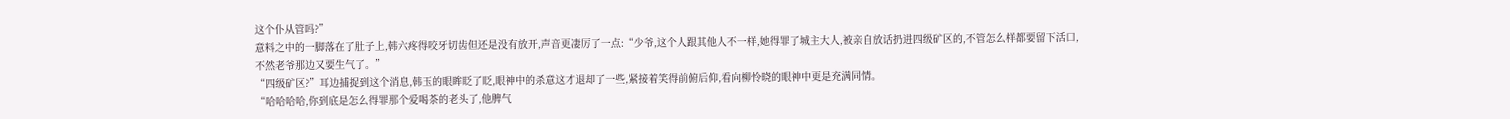这个仆从管吗?”
意料之中的一脚落在了肚子上,韩六疼得咬牙切齿但还是没有放开,声音更凄厉了一点:“少爷,这个人跟其他人不一样,她得罪了城主大人,被亲自放话扔进四级矿区的,不管怎么样都要留下活口,不然老爷那边又要生气了。”
“四级矿区?”耳边捕捉到这个消息,韩玉的眼眸眨了眨,眼神中的杀意这才退却了一些,紧接着笑得前俯后仰,看向柳怜晓的眼神中更是充满同情。
“哈哈哈哈,你到底是怎么得罪那个爱喝茶的老头了,他脾气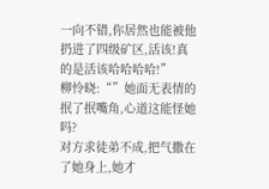一向不错,你居然也能被他扔进了四级矿区,活该!真的是活该哈哈哈哈!”
柳怜晓:“”她面无表情的抿了抿嘴角,心道这能怪她吗?
对方求徒弟不成,把气撒在了她身上,她才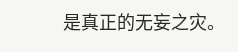是真正的无妄之灾。